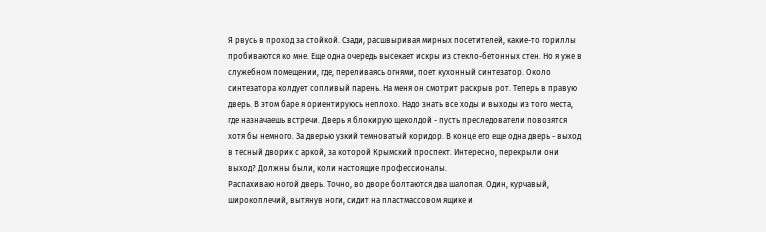Я рвусь в проход за стойкой. Сзади, расшвыривая мирных посетителей, какие-то гориллы пробиваются ко мне. Еще одна очередь высекает искры из стекло-бетонных стен. Но я уже в служебном помещении, где, переливаясь огнями, поет кухонный синтезатор. Около синтезатора колдует сопливый парень. На меня он смотрит раскрыв рот. Теперь в правую дверь. В этом баре я ориентируюсь неплохо. Надо знать все ходы и выходы из того места, где назначаешь встречи. Дверь я блокирую щеколдой - пусть преследователи повозятся хотя бы немного. За дверью узкий темноватый коридор. В конце его еще одна дверь - выход в тесный дворик с аркой, за которой Крымский проспект. Интересно, перекрыли они выход? Должны были, коли настоящие профессионалы.
Распахиваю ногой дверь. Точно, во дворе болтаются два шалопая. Один, курчавый, широкоплечий, вытянув ноги, сидит на пластмассовом ящике и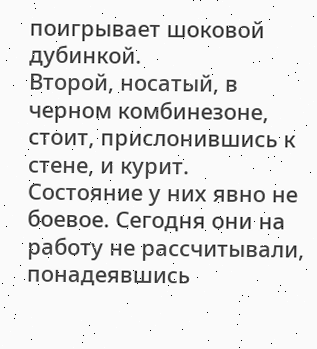поигрывает шоковой дубинкой.
Второй, носатый, в черном комбинезоне, стоит, прислонившись к стене, и курит. Состояние у них явно не боевое. Сегодня они на работу не рассчитывали, понадеявшись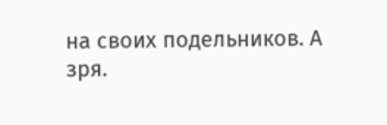на своих подельников. А зря.